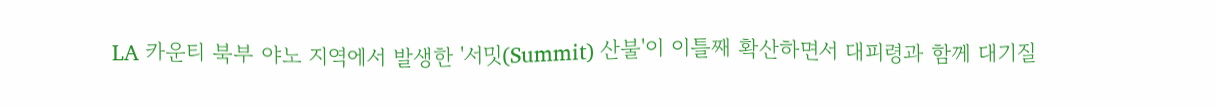LA 카운티 북부 야노 지역에서 발생한 '서밋(Summit) 산불'이 이틀째 확산하면서 대피령과 함께 대기질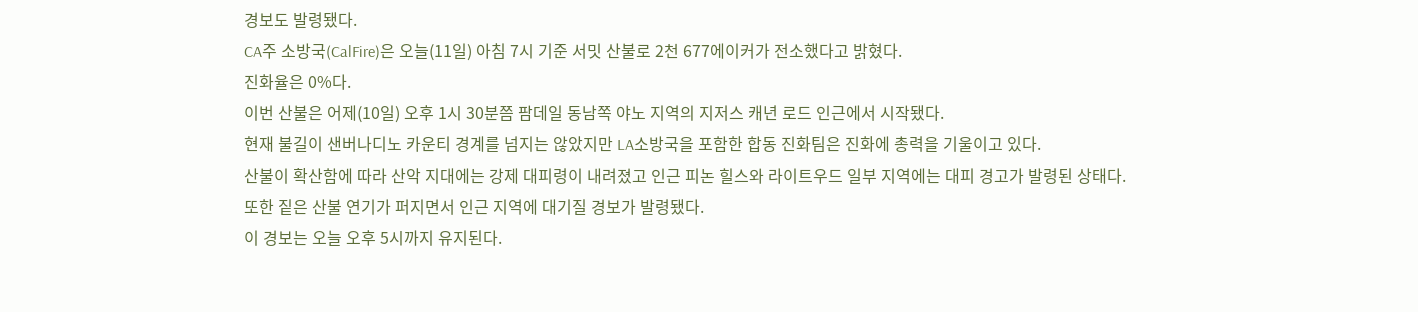경보도 발령됐다.
CA주 소방국(CalFire)은 오늘(11일) 아침 7시 기준 서밋 산불로 2천 677에이커가 전소했다고 밝혔다.
진화율은 0%다.
이번 산불은 어제(10일) 오후 1시 30분쯤 팜데일 동남쪽 야노 지역의 지저스 캐년 로드 인근에서 시작됐다.
현재 불길이 샌버나디노 카운티 경계를 넘지는 않았지만 LA소방국을 포함한 합동 진화팀은 진화에 총력을 기울이고 있다.
산불이 확산함에 따라 산악 지대에는 강제 대피령이 내려졌고 인근 피논 힐스와 라이트우드 일부 지역에는 대피 경고가 발령된 상태다.
또한 짙은 산불 연기가 퍼지면서 인근 지역에 대기질 경보가 발령됐다.
이 경보는 오늘 오후 5시까지 유지된다.